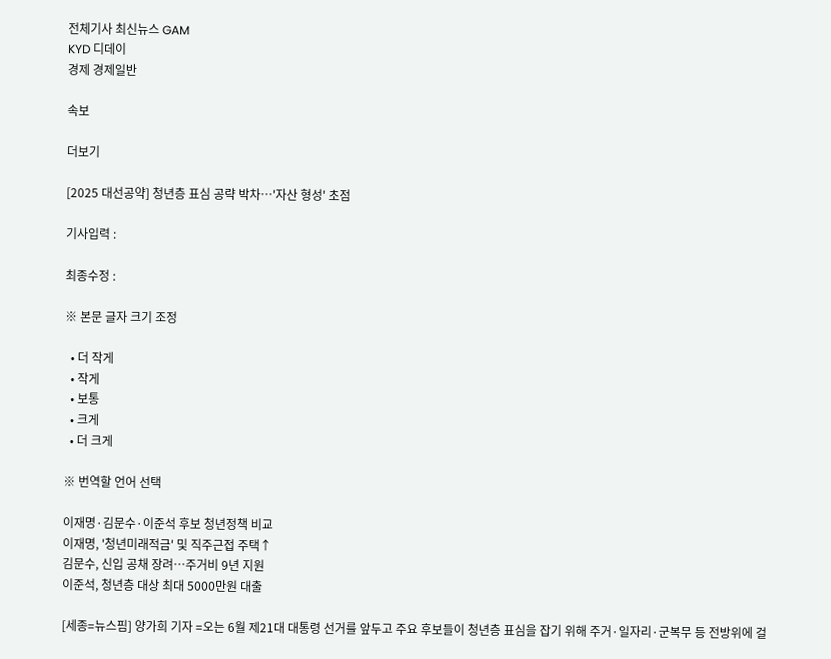전체기사 최신뉴스 GAM
KYD 디데이
경제 경제일반

속보

더보기

[2025 대선공약] 청년층 표심 공략 박차…'자산 형성' 초점

기사입력 :

최종수정 :

※ 본문 글자 크기 조정

  • 더 작게
  • 작게
  • 보통
  • 크게
  • 더 크게

※ 번역할 언어 선택

이재명·김문수·이준석 후보 청년정책 비교
이재명, '청년미래적금' 및 직주근접 주택↑
김문수, 신입 공채 장려…주거비 9년 지원
이준석, 청년층 대상 최대 5000만원 대출

[세종=뉴스핌] 양가희 기자 =오는 6월 제21대 대통령 선거를 앞두고 주요 후보들이 청년층 표심을 잡기 위해 주거·일자리·군복무 등 전방위에 걸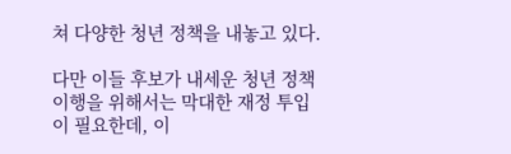쳐 다양한 청년 정책을 내놓고 있다.

다만 이들 후보가 내세운 청년 정책 이행을 위해서는 막대한 재정 투입이 필요한데, 이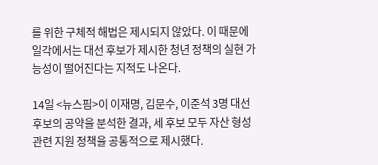를 위한 구체적 해법은 제시되지 않았다. 이 때문에 일각에서는 대선 후보가 제시한 청년 정책의 실현 가능성이 떨어진다는 지적도 나온다.

14일 <뉴스핌>이 이재명, 김문수, 이준석 3명 대선 후보의 공약을 분석한 결과, 세 후보 모두 자산 형성 관련 지원 정책을 공통적으로 제시했다.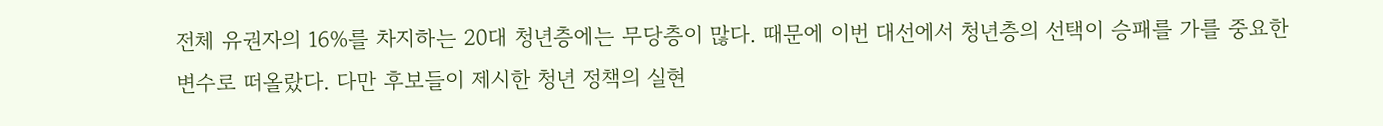전체 유권자의 16%를 차지하는 20대 청년층에는 무당층이 많다. 때문에 이번 대선에서 청년층의 선택이 승패를 가를 중요한 변수로 떠올랐다. 다만 후보들이 제시한 청년 정책의 실현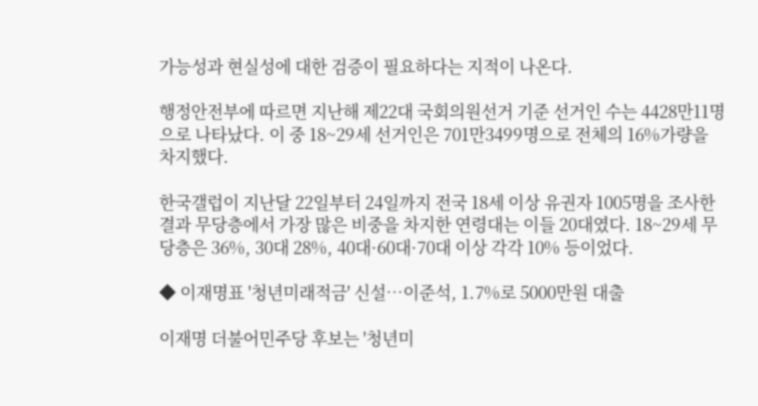가능성과 현실성에 대한 검증이 필요하다는 지적이 나온다.

행정안전부에 따르면 지난해 제22대 국회의원선거 기준 선거인 수는 4428만11명으로 나타났다. 이 중 18~29세 선거인은 701만3499명으로 전체의 16%가량을 차지했다.

한국갤럽이 지난달 22일부터 24일까지 전국 18세 이상 유권자 1005명을 조사한 결과 무당층에서 가장 많은 비중을 차지한 연령대는 이들 20대였다. 18~29세 무당층은 36%, 30대 28%, 40대·60대·70대 이상 각각 10% 등이었다.

◆ 이재명표 '청년미래적금' 신설…이준석, 1.7%로 5000만원 대출

이재명 더불어민주당 후보는 '청년미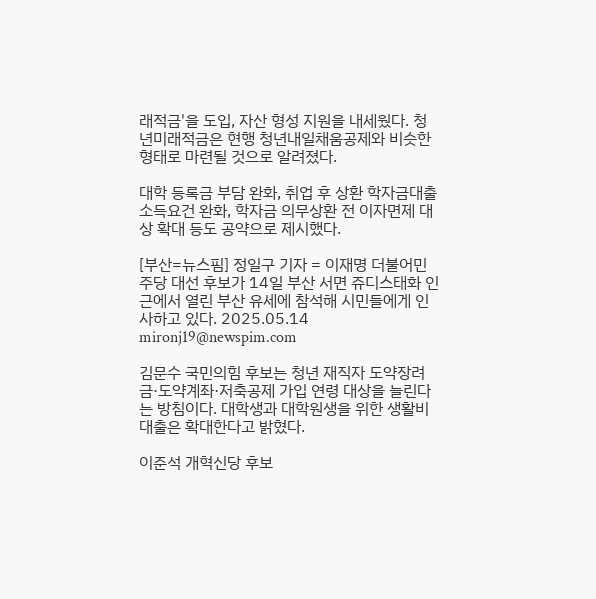래적금'을 도입, 자산 형성 지원을 내세웠다. 청년미래적금은 현행 청년내일채움공제와 비슷한 형태로 마련될 것으로 알려졌다.

대학 등록금 부담 완화, 취업 후 상환 학자금대출 소득요건 완화, 학자금 의무상환 전 이자면제 대상 확대 등도 공약으로 제시했다.

[부산=뉴스핌] 정일구 기자 = 이재명 더불어민주당 대선 후보가 14일 부산 서면 쥬디스태화 인근에서 열린 부산 유세에 참석해 시민들에게 인사하고 있다. 2025.05.14 mironj19@newspim.com

김문수 국민의힘 후보는 청년 재직자 도약장려금·도약계좌·저축공제 가입 연령 대상을 늘린다는 방침이다. 대학생과 대학원생을 위한 생활비 대출은 확대한다고 밝혔다.

이준석 개혁신당 후보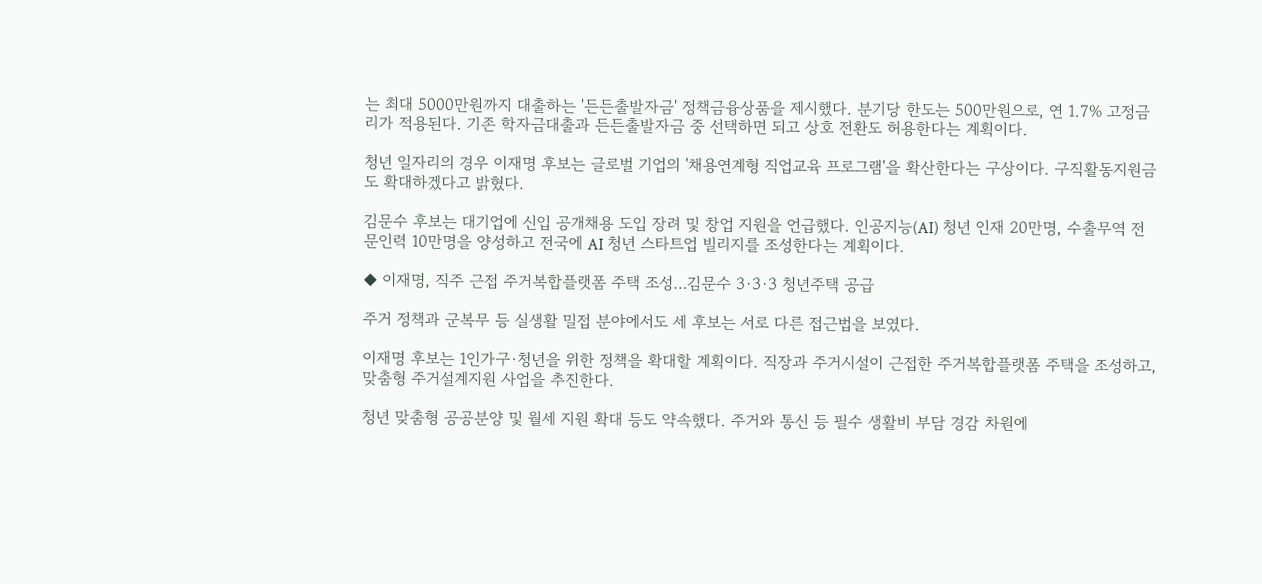는 최대 5000만원까지 대출하는 '든든출발자금' 정책금융상품을 제시했다. 분기당 한도는 500만원으로, 연 1.7% 고정금리가 적용된다. 기존 학자금대출과 든든출발자금 중 선택하면 되고 상호 전환도 허용한다는 계획이다.

청년 일자리의 경우 이재명 후보는 글로벌 기업의 '채용연계형 직업교육 프로그램'을 확산한다는 구상이다. 구직활동지원금도 확대하겠다고 밝혔다.

김문수 후보는 대기업에 신입 공개채용 도입 장려 및 창업 지원을 언급했다. 인공지능(AI) 청년 인재 20만명, 수출무역 전문인력 10만명을 양성하고 전국에 AI 청년 스타트업 빌리지를 조성한다는 계획이다.

◆ 이재명, 직주 근접 주거복합플랫폼 주택 조성…김문수 3·3·3 청년주택 공급

주거 정책과 군복무 등 실생활 밀접 분야에서도 세 후보는 서로 다른 접근법을 보였다.

이재명 후보는 1인가구·청년을 위한 정책을 확대할 계획이다. 직장과 주거시설이 근접한 주거복합플랫폼 주택을 조성하고, 맞춤형 주거설계지원 사업을 추진한다.

청년 맞춤형 공공분양 및 월세 지원 확대 등도 약속했다. 주거와 통신 등 필수 생활비 부담 경감 차원에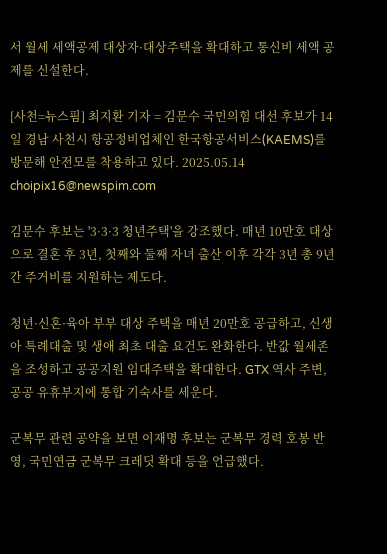서 월세 세액공제 대상자·대상주택을 확대하고 통신비 세액 공제를 신설한다.

[사천=뉴스핌] 최지환 기자 = 김문수 국민의힘 대선 후보가 14일 경남 사천시 항공정비업체인 한국항공서비스(KAEMS)를 방문해 안전모를 착용하고 있다. 2025.05.14 choipix16@newspim.com

김문수 후보는 '3·3·3 청년주택'을 강조했다. 매년 10만호 대상으로 결혼 후 3년, 첫째와 둘째 자녀 출산 이후 각각 3년 총 9년간 주거비를 지원하는 제도다.

청년·신혼·육아 부부 대상 주택을 매년 20만호 공급하고, 신생아 특례대출 및 생애 최초 대출 요건도 완화한다. 반값 월세존을 조성하고 공공지원 임대주택을 확대한다. GTX 역사 주변, 공공 유휴부지에 통합 기숙사를 세운다.

군복무 관련 공약을 보면 이재명 후보는 군복무 경력 호봉 반영, 국민연금 군복무 크레딧 확대 등을 언급했다.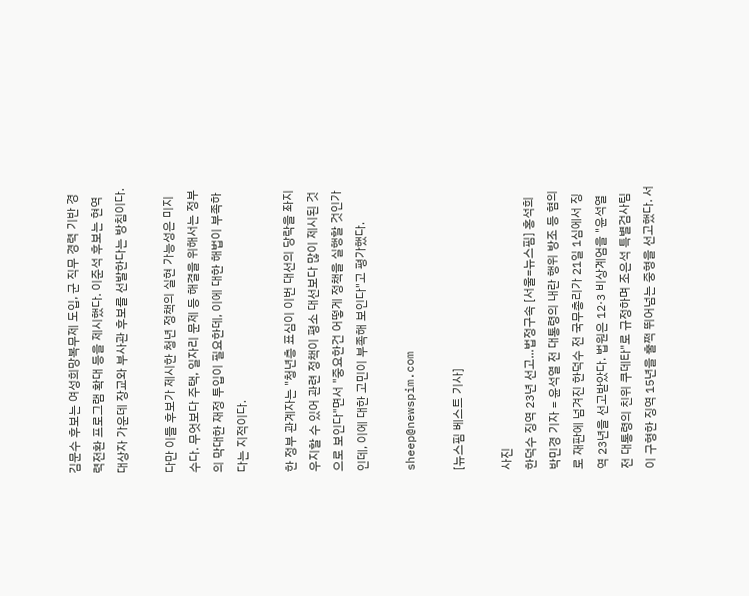김문수 후보는 여성희망복무제 도입, 군 직무 경력 기반 경력전환 프로그램 확대 등을 제시했다. 이준석 후보는 현역 대상자 가운데 장교와 부사관 후보를 선발한다는 방침이다.

다만 이들 후보가 제시한 청년 정책의 실현 가능성은 미지수다. 무엇보다 주택, 일자리 문제 등 해결을 위해서는 정부의 막대한 재정 투입이 필요한데, 이에 대한 해법이 부족하다는 지적이다.

한 정부 관계자는 "청년층 표심이 이번 대선의 당락을 좌지우지할 수 있어 관련 정책이 평소 대선보다 많이 제시된 것으로 보인다"면서 "중요한건 어떻게 정책을 실행할 것인가 인데, 이에 대한 고민이 부족해 보인다"고 평가했다.

sheep@newspim.com

[뉴스핌 베스트 기사]

사진
한덕수 징역 23년 선고...법정구속 [서울=뉴스핌] 홍석희 박민경 기자 = 윤석열 전 대통령의 내란 행위 방조 등 혐의로 재판에 넘겨진 한덕수 전 국무총리가 21일 1심에서 징역 23년을 선고받았다. 법원은 12·3 비상계엄을 "윤석열 전 대통령의 친위 쿠데타"로 규정하며 조은석 특별검사팀이 구형한 징역 15년을 훌쩍 뛰어넘는 중형을 선고했다. 서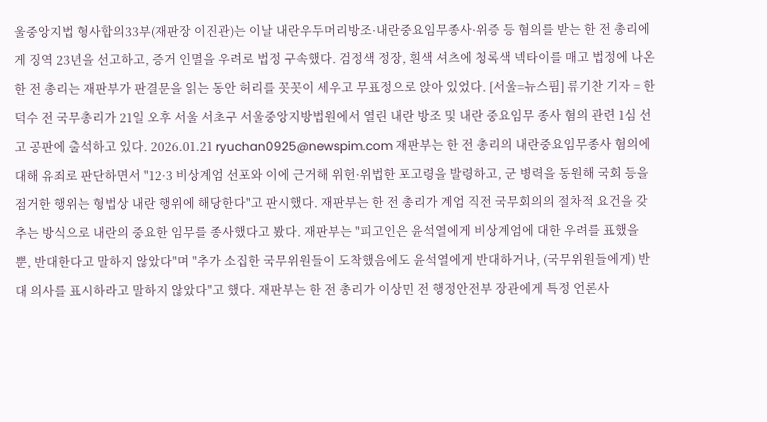울중앙지법 형사합의33부(재판장 이진관)는 이날 내란우두머리방조·내란중요임무종사·위증 등 혐의를 받는 한 전 총리에게 징역 23년을 선고하고, 증거 인멸을 우려로 법정 구속했다. 검정색 정장, 흰색 셔츠에 청록색 넥타이를 매고 법정에 나온 한 전 총리는 재판부가 판결문을 읽는 동안 허리를 꼿꼿이 세우고 무표정으로 앉아 있었다. [서울=뉴스핌] 류기찬 기자 = 한덕수 전 국무총리가 21일 오후 서울 서초구 서울중앙지방법원에서 열린 내란 방조 및 내란 중요임무 종사 혐의 관련 1심 선고 공판에 출석하고 있다. 2026.01.21 ryuchan0925@newspim.com 재판부는 한 전 총리의 내란중요임무종사 혐의에 대해 유죄로 판단하면서 "12·3 비상계엄 선포와 이에 근거해 위헌·위법한 포고령을 발령하고, 군 병력을 동원해 국회 등을 점거한 행위는 형법상 내란 행위에 해당한다"고 판시했다. 재판부는 한 전 총리가 계엄 직전 국무회의의 절차적 요건을 갖추는 방식으로 내란의 중요한 임무를 종사했다고 봤다. 재판부는 "피고인은 윤석열에게 비상계엄에 대한 우려를 표했을 뿐, 반대한다고 말하지 않았다"며 "추가 소집한 국무위원들이 도착했음에도 윤석열에게 반대하거나, (국무위원들에게) 반대 의사를 표시하라고 말하지 않았다"고 했다. 재판부는 한 전 총리가 이상민 전 행정안전부 장관에게 특정 언론사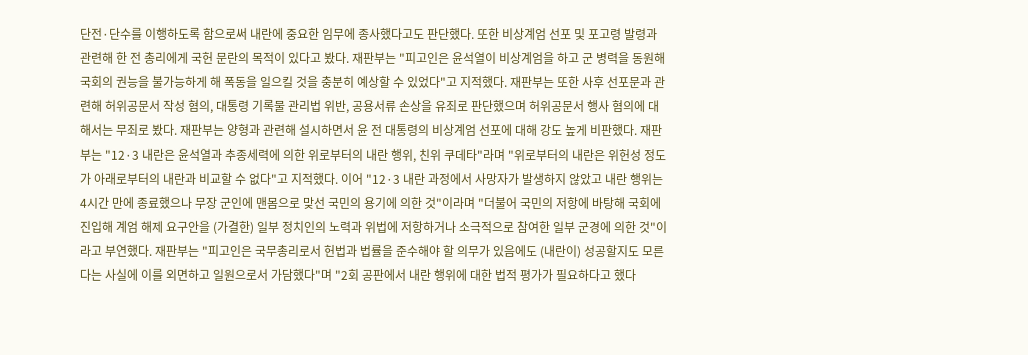단전·단수를 이행하도록 함으로써 내란에 중요한 임무에 종사했다고도 판단했다. 또한 비상계엄 선포 및 포고령 발령과 관련해 한 전 총리에게 국헌 문란의 목적이 있다고 봤다. 재판부는 "피고인은 윤석열이 비상계엄을 하고 군 병력을 동원해 국회의 권능을 불가능하게 해 폭동을 일으킬 것을 충분히 예상할 수 있었다"고 지적했다. 재판부는 또한 사후 선포문과 관련해 허위공문서 작성 혐의, 대통령 기록물 관리법 위반, 공용서류 손상을 유죄로 판단했으며 허위공문서 행사 혐의에 대해서는 무죄로 봤다. 재판부는 양형과 관련해 설시하면서 윤 전 대통령의 비상계엄 선포에 대해 강도 높게 비판했다. 재판부는 "12·3 내란은 윤석열과 추종세력에 의한 위로부터의 내란 행위, 친위 쿠데타"라며 "위로부터의 내란은 위헌성 정도가 아래로부터의 내란과 비교할 수 없다"고 지적했다. 이어 "12·3 내란 과정에서 사망자가 발생하지 않았고 내란 행위는 4시간 만에 종료했으나 무장 군인에 맨몸으로 맞선 국민의 용기에 의한 것"이라며 "더불어 국민의 저항에 바탕해 국회에 진입해 계엄 해제 요구안을 (가결한) 일부 정치인의 노력과 위법에 저항하거나 소극적으로 참여한 일부 군경에 의한 것"이라고 부연했다. 재판부는 "피고인은 국무총리로서 헌법과 법률을 준수해야 할 의무가 있음에도 (내란이) 성공할지도 모른다는 사실에 이를 외면하고 일원으로서 가담했다"며 "2회 공판에서 내란 행위에 대한 법적 평가가 필요하다고 했다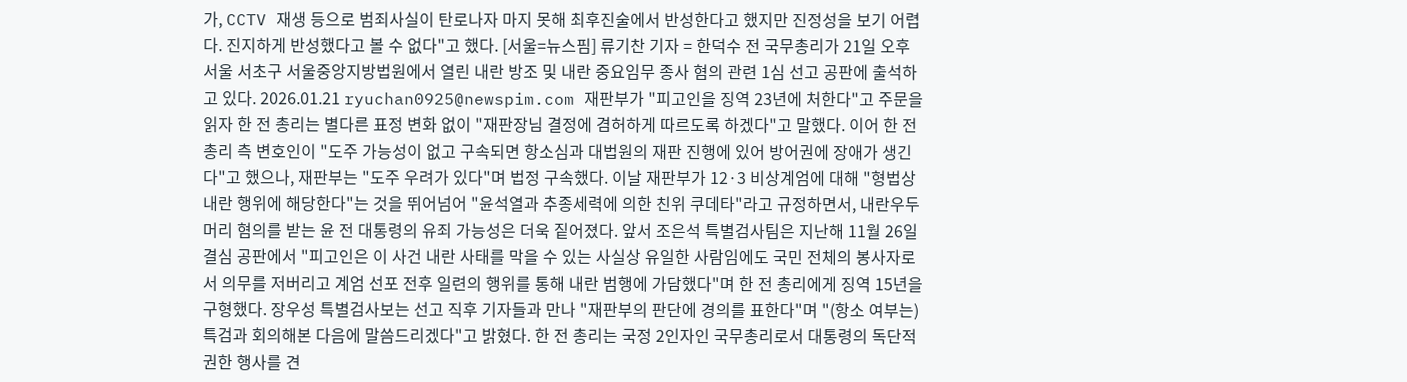가, CCTV 재생 등으로 범죄사실이 탄로나자 마지 못해 최후진술에서 반성한다고 했지만 진정성을 보기 어렵다. 진지하게 반성했다고 볼 수 없다"고 했다. [서울=뉴스핌] 류기찬 기자 = 한덕수 전 국무총리가 21일 오후 서울 서초구 서울중앙지방법원에서 열린 내란 방조 및 내란 중요임무 종사 혐의 관련 1심 선고 공판에 출석하고 있다. 2026.01.21 ryuchan0925@newspim.com 재판부가 "피고인을 징역 23년에 처한다"고 주문을 읽자 한 전 총리는 별다른 표정 변화 없이 "재판장님 결정에 겸허하게 따르도록 하겠다"고 말했다. 이어 한 전 총리 측 변호인이 "도주 가능성이 없고 구속되면 항소심과 대법원의 재판 진행에 있어 방어권에 장애가 생긴다"고 했으나, 재판부는 "도주 우려가 있다"며 법정 구속했다. 이날 재판부가 12·3 비상계엄에 대해 "형법상 내란 행위에 해당한다"는 것을 뛰어넘어 "윤석열과 추종세력에 의한 친위 쿠데타"라고 규정하면서, 내란우두머리 혐의를 받는 윤 전 대통령의 유죄 가능성은 더욱 짙어졌다. 앞서 조은석 특별검사팀은 지난해 11월 26일 결심 공판에서 "피고인은 이 사건 내란 사태를 막을 수 있는 사실상 유일한 사람임에도 국민 전체의 봉사자로서 의무를 저버리고 계엄 선포 전후 일련의 행위를 통해 내란 범행에 가담했다"며 한 전 총리에게 징역 15년을 구형했다. 장우성 특별검사보는 선고 직후 기자들과 만나 "재판부의 판단에 경의를 표한다"며 "(항소 여부는) 특검과 회의해본 다음에 말씀드리겠다"고 밝혔다. 한 전 총리는 국정 2인자인 국무총리로서 대통령의 독단적 권한 행사를 견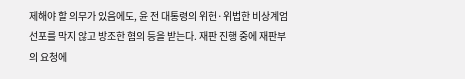제해야 할 의무가 있음에도, 윤 전 대통령의 위헌·위법한 비상계엄 선포를 막지 않고 방조한 혐의 등을 받는다. 재판 진행 중에 재판부의 요청에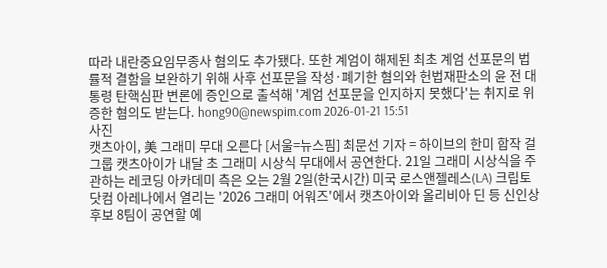따라 내란중요임무종사 혐의도 추가됐다. 또한 계엄이 해제된 최초 계엄 선포문의 법률적 결함을 보완하기 위해 사후 선포문을 작성·폐기한 혐의와 헌법재판소의 윤 전 대통령 탄핵심판 변론에 증인으로 출석해 '계엄 선포문을 인지하지 못했다'는 취지로 위증한 혐의도 받는다. hong90@newspim.com 2026-01-21 15:51
사진
캣츠아이, 美 그래미 무대 오른다 [서울=뉴스핌] 최문선 기자 = 하이브의 한미 합작 걸그룹 캣츠아이가 내달 초 그래미 시상식 무대에서 공연한다. 21일 그래미 시상식을 주관하는 레코딩 아카데미 측은 오는 2월 2일(한국시간) 미국 로스앤젤레스(LA) 크립토닷컴 아레나에서 열리는 '2026 그래미 어워즈'에서 캣츠아이와 올리비아 딘 등 신인상 후보 8팀이 공연할 예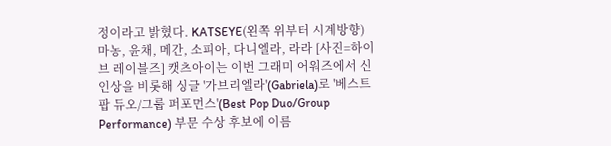정이라고 밝혔다. KATSEYE(왼쪽 위부터 시계방향)마농, 윤채, 메간, 소피아, 다니엘라, 라라 [사진=하이브 레이블즈] 캣츠아이는 이번 그래미 어워즈에서 신인상을 비롯해 싱글 '가브리엘라'(Gabriela)로 '베스트 팝 듀오/그룹 퍼포먼스'(Best Pop Duo/Group Performance) 부문 수상 후보에 이름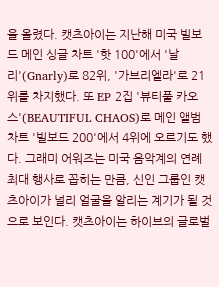을 올렸다. 캣츠아이는 지난해 미국 빌보드 메인 싱글 차트 '핫 100'에서 '날리'(Gnarly)로 82위, '가브리엘라'로 21위를 차지했다. 또 EP 2집 '뷰티풀 카오스'(BEAUTIFUL CHAOS)로 메인 앨범 차트 '빌보드 200'에서 4위에 오르기도 했다. 그래미 어워즈는 미국 음악계의 연례 최대 행사로 꼽히는 만큼, 신인 그룹인 캣츠아이가 널리 얼굴을 알리는 계기가 될 것으로 보인다. 캣츠아이는 하이브의 글로벌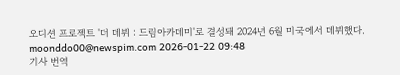오디션 프로젝트 '더 데뷔 : 드림아카데미'로 결성돼 2024년 6월 미국에서 데뷔했다. moonddo00@newspim.com 2026-01-22 09:48
기사 번역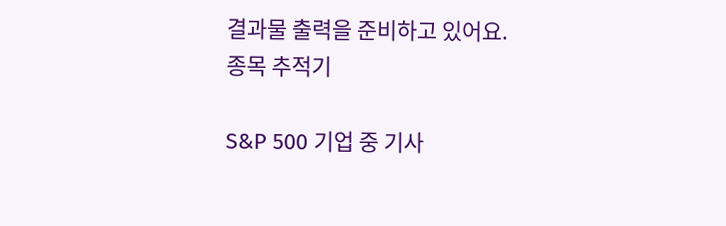결과물 출력을 준비하고 있어요.
종목 추적기

S&P 500 기업 중 기사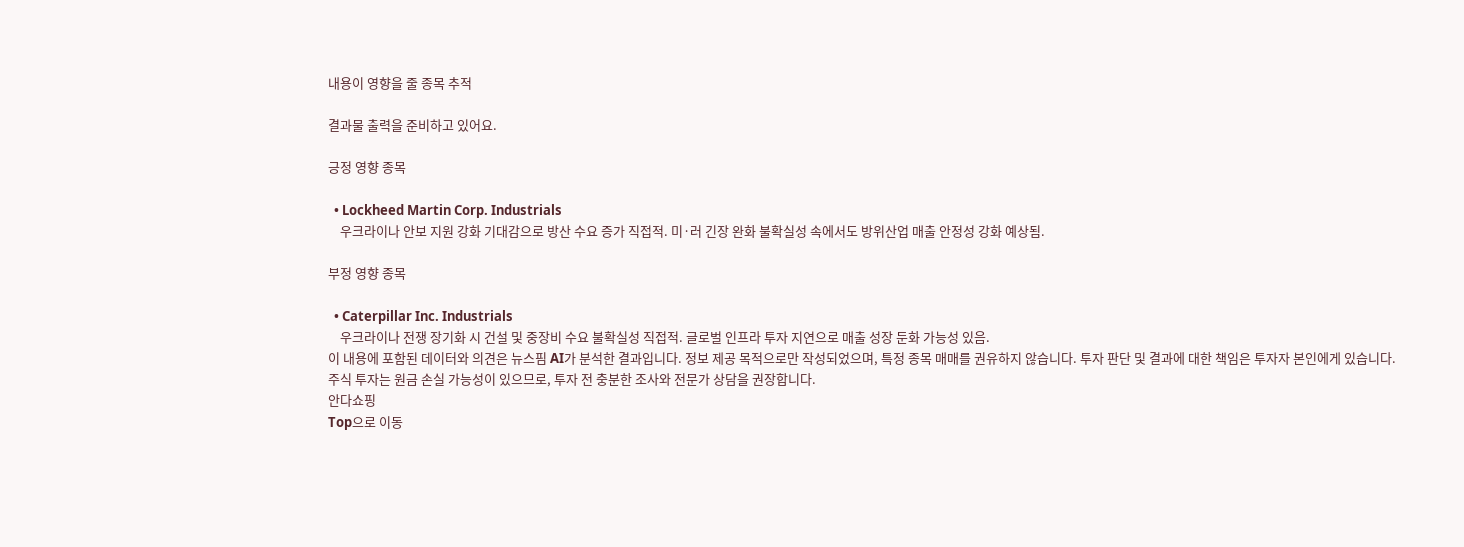내용이 영향을 줄 종목 추적

결과물 출력을 준비하고 있어요.

긍정 영향 종목

  • Lockheed Martin Corp. Industrials
    우크라이나 안보 지원 강화 기대감으로 방산 수요 증가 직접적. 미·러 긴장 완화 불확실성 속에서도 방위산업 매출 안정성 강화 예상됨.

부정 영향 종목

  • Caterpillar Inc. Industrials
    우크라이나 전쟁 장기화 시 건설 및 중장비 수요 불확실성 직접적. 글로벌 인프라 투자 지연으로 매출 성장 둔화 가능성 있음.
이 내용에 포함된 데이터와 의견은 뉴스핌 AI가 분석한 결과입니다. 정보 제공 목적으로만 작성되었으며, 특정 종목 매매를 권유하지 않습니다. 투자 판단 및 결과에 대한 책임은 투자자 본인에게 있습니다. 주식 투자는 원금 손실 가능성이 있으므로, 투자 전 충분한 조사와 전문가 상담을 권장합니다.
안다쇼핑
Top으로 이동